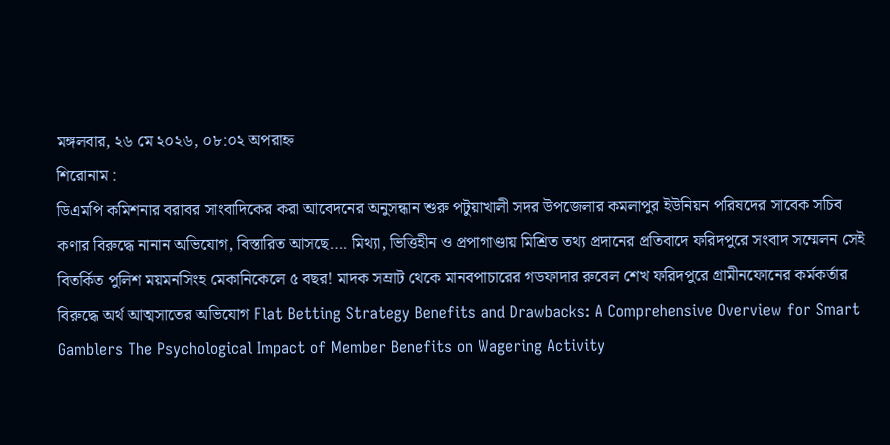মঙ্গলবার, ২৬ মে ২০২৬, ০৮:০২ অপরাহ্ন
শিরোনাম :
ডিএমপি কমিশনার বরাবর সাংবাদিকের করা আবেদনের অনুসন্ধান শুরু পটুয়াখালী সদর উপজেলার কমলাপুর ইউনিয়ন পরিষদের সাবেক সচিব কণার বিরুদ্ধে নানান অভিযোগ, বিস্তারিত আসছে…. মিথ্যা, ভিত্তিহীন ও প্রপাগাণ্ডায় মিশ্রিত তথ্য প্রদানের প্রতিবাদে ফরিদপুরে সংবাদ সম্মেলন সেই বিতর্কিত পুলিশ ময়মনসিংহ মেকানিকেলে ৫ বছর! মাদক সম্রাট থেকে মানবপাচারের গডফাদার রুবেল শেখ ফরিদপুরে গ্রামীনফোনের কর্মকর্তার বিরুদ্ধে অর্থ আত্মসাতের অভিযোগ Flat Betting Strategy Benefits and Drawbacks: A Comprehensive Overview for Smart Gamblers The Psychological Impact of Member Benefits on Wagering Activity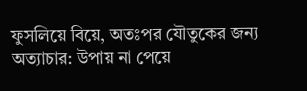ফুসলিয়ে বিয়ে, অতঃপর যৌতুকের জন্য অত্যাচার: উপায় না পেয়ে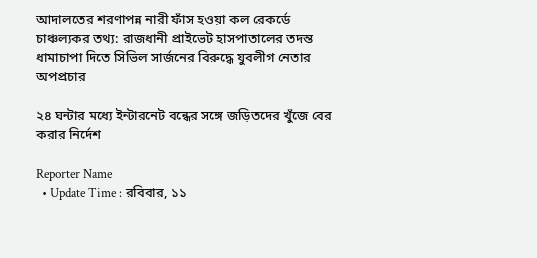আদালতের শরণাপন্ন নারী ফাঁস হওয়া কল রেকর্ডে চাঞ্চল্যকর তথ্য: রাজধানী প্রাইভেট হাসপাতালের তদন্ত ধামাচাপা দিতে সিভিল সার্জনের বিরুদ্ধে যুবলীগ নেতার অপপ্রচার

২৪ ঘন্টার মধ্যে ইন্টারনেট বন্ধের সঙ্গে জড়িতদের খুঁজে বের করার নির্দেশ

Reporter Name
  • Update Time : রবিবার, ১১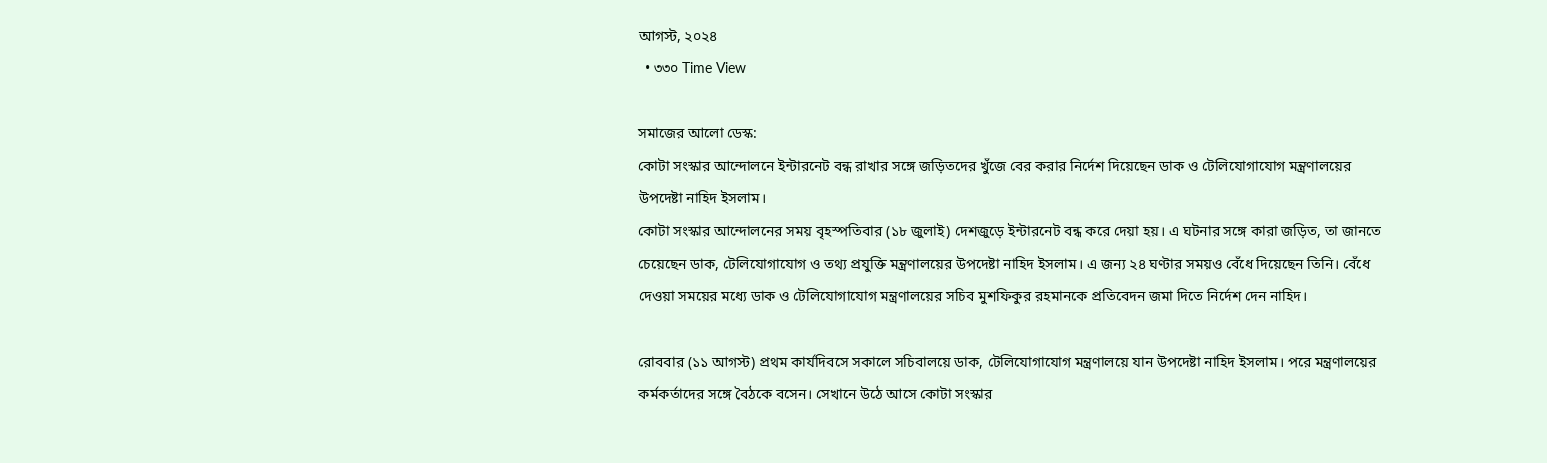আগস্ট, ২০২৪
  • ৩৩০ Time View

সমাজের আলো ডেস্ক:
কোটা সংস্কার আন্দোলনে ইন্টারনেট বন্ধ রাখার সঙ্গে জড়িতদের খুঁজে বের করার নির্দেশ দিয়েছেন ডাক ও টেলিযোগাযোগ মন্ত্রণালয়ের উপদেষ্টা নাহিদ ইসলাম।
কোটা সংস্কার আন্দোলনের সময় বৃহস্পতিবার (১৮ জুলাই) দেশজুড়ে ইন্টারনেট বন্ধ করে দেয়া হয়। এ ঘটনার সঙ্গে কারা জড়িত, তা জানতে চেয়েছেন ডাক, টেলিযোগাযোগ ও তথ্য প্রযুক্তি মন্ত্রণালয়ের উপদেষ্টা নাহিদ ইসলাম। এ জন্য ২৪ ঘণ্টার সময়ও বেঁধে দিয়েছেন তিনি। বেঁধে দেওয়া সময়ের মধ্যে ডাক ও টেলিযোগাযোগ মন্ত্রণালয়ের সচিব মুশফিকুর রহমানকে প্রতিবেদন জমা দিতে নির্দেশ দেন নাহিদ।

রোববার (১১ আগস্ট) প্রথম কার্যদিবসে সকালে সচিবালয়ে ডাক, টেলিযোগাযোগ মন্ত্রণালয়ে যান উপদেষ্টা নাহিদ ইসলাম। পরে মন্ত্রণালয়ের কর্মকর্তাদের সঙ্গে বৈঠকে বসেন। সেখানে উঠে আসে কোটা সংস্কার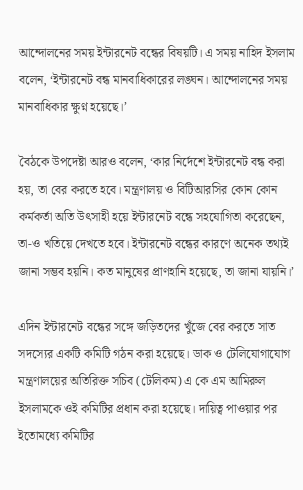আন্দোলনের সময় ইন্টারনেট বন্ধের বিষয়টি। এ সময় নাহিদ ইসলাম বলেন, ‘ইন্টারনেট বন্ধ মানবাধিকারের লঙ্ঘন। আন্দোলনের সময় মানবাধিকার ক্ষুণ্ন হয়েছে।’

বৈঠকে উপদেষ্টা আরও বলেন, ‘কার নির্দেশে ইন্টারনেট বন্ধ করা হয়, তা বের করতে হবে। মন্ত্রণালয় ও বিটিআরসির কোন কোন কর্মকর্তা অতি উৎসাহী হয়ে ইন্টারনেট বন্ধে সহযোগিতা করেছেন, তা-ও খতিয়ে দেখতে হবে। ইন্টারনেট বন্ধের কারণে অনেক তথ্যই জানা সম্ভব হয়নি। কত মানুষের প্রাণহানি হয়েছে, তা জানা যায়নি।’

এদিন ইন্টারনেট বন্ধের সঙ্গে জড়িতদের খুঁজে বের করতে সাত সদস্যের একটি কমিটি গঠন করা হয়েছে। ডাক ও টেলিযোগাযোগ মন্ত্রণালয়ের অতিরিক্ত সচিব (টেলিকম) এ কে এম আমিরুল ইসলামকে ওই কমিটির প্রধান করা হয়েছে। দায়িত্ব পাওয়ার পর ইতোমধ্যে কমিটির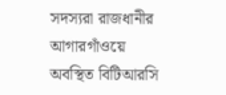সদস্যরা রাজধানীর আগারগাঁওয়ে অবস্থিত বিটিআরসি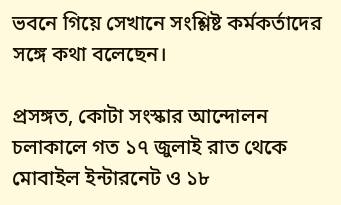ভবনে গিয়ে সেখানে সংশ্লিষ্ট কর্মকর্তাদের সঙ্গে কথা বলেছেন।

প্রসঙ্গত, কোটা সংস্কার আন্দোলন চলাকালে গত ১৭ জুলাই রাত থেকে মোবাইল ইন্টারনেট ও ১৮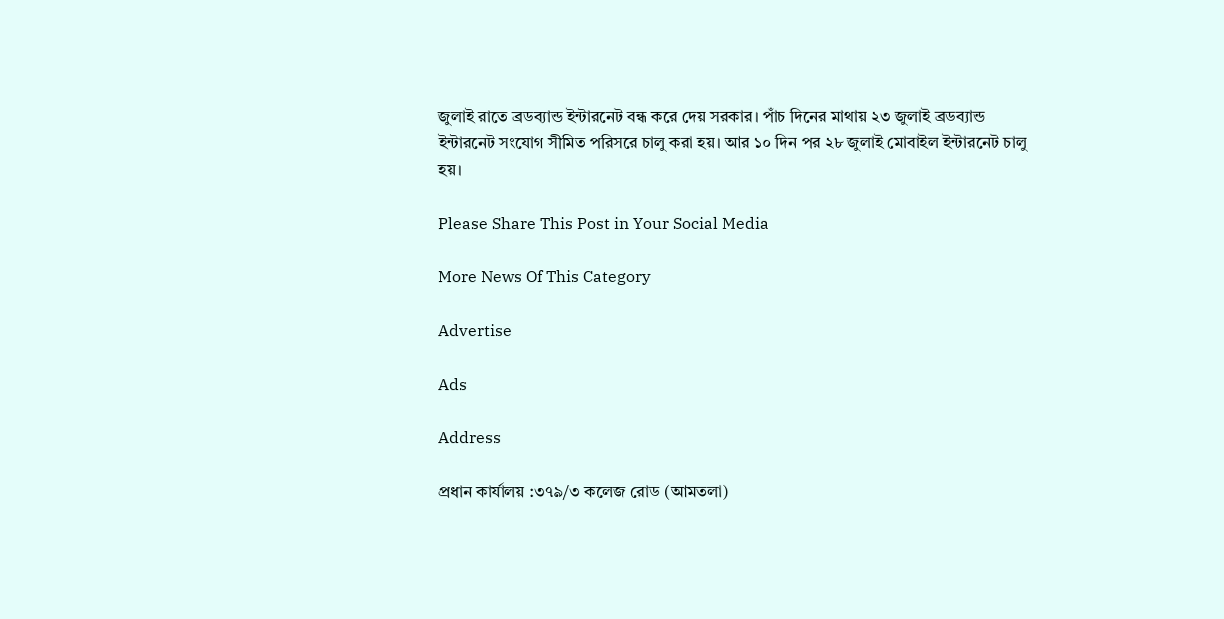জুলাই রাতে ব্রডব্যান্ড ইন্টারনেট বন্ধ করে দেয় সরকার। পাঁচ দিনের মাথায় ২৩ জুলাই ব্রডব্যান্ড ইন্টারনেট সংযোগ সীমিত পরিসরে চালু করা হয়। আর ১০ দিন পর ২৮ জুলাই মোবাইল ইন্টারনেট চালু হয়।

Please Share This Post in Your Social Media

More News Of This Category

Advertise

Ads

Address

প্রধান কার্যালয় :৩৭৯/৩ কলেজ রোড (আমতলা)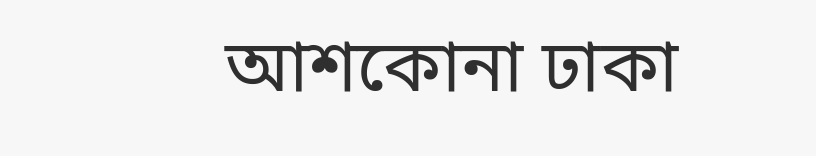আশকোনা ঢাকা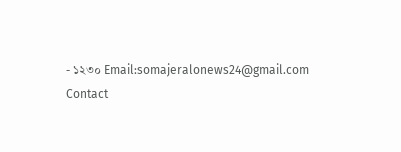- ১২৩০ Email:somajeralonews24@gmail.com Contact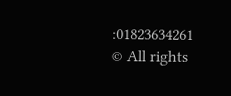:01823634261
© All rights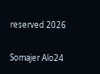reserved 2026

Somajer Alo24